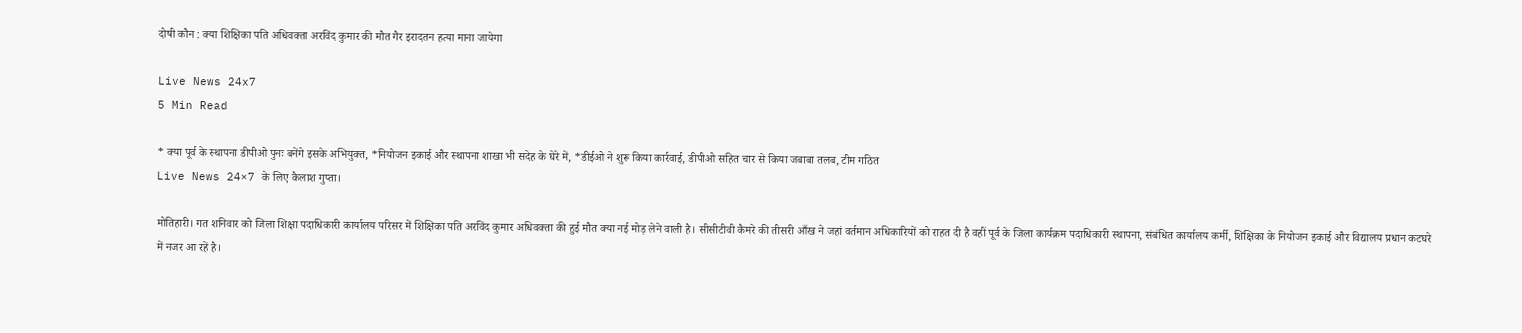दोषी कौन : क्या शिक्षिका पति अधिवक्ता अरविंद कुमार की मौत गैर इरादतन हत्या माना जायेगा

Live News 24x7
5 Min Read

* क्या पूर्व के स्थापना डीपीओ पुनः बनेंगे इसके अभियुक्त, *नियोजन इकाई और स्थापना शाखा भी सदेह के घेरे में, *डीईओ ने शुरू किया कार्रवाई, डीपीओ सहित चार से किया जबाबा तलब, टीम गठित
Live News 24×7 के लिए कैलाश गुप्ता।

मोतिहारी। गत शनिवार को जिला शिक्षा पदाधिकारी कार्यालय परिसर में शिक्षिका पति अरविंद कुमार अधिवक्ता की हुई मौत क्या नई मोड़ लेने वाली है। सीसीटीवी कैमरे की तीसरी आँख ने जहां वर्तमान अधिकारियों को राहत दी है वहीं पूर्व के जिला कार्यक्रम पदाधिकारी स्थापना, संबंधित कार्यालय कर्मी, शिक्षिका के नियोजन इकाई और विद्यालय प्रधान कटघरे में नजर आ रहें है।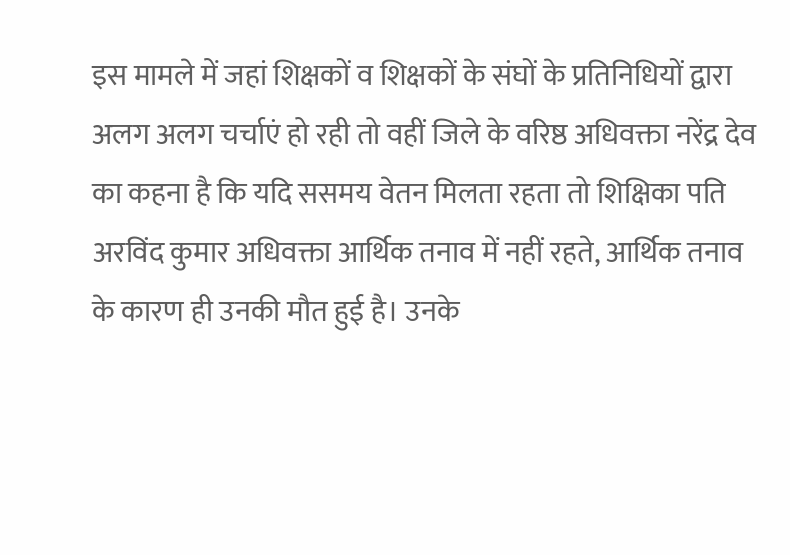इस मामले में जहां शिक्षकों व शिक्षकों के संघों के प्रतिनिधियों द्वारा अलग अलग चर्चाएं हो रही तो वहीं जिले के वरिष्ठ अधिवक्ता नरेंद्र देव का कहना है कि यदि ससमय वेतन मिलता रहता तो शिक्षिका पति अरविंद कुमार अधिवक्ता आर्थिक तनाव में नहीं रहते, आर्थिक तनाव के कारण ही उनकी मौत हुई है। उनके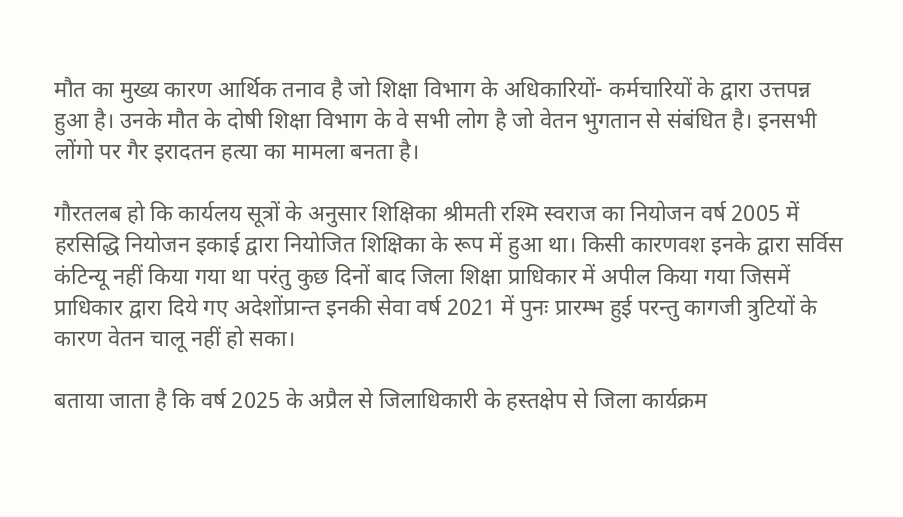मौत का मुख्य कारण आर्थिक तनाव है जो शिक्षा विभाग के अधिकारियों- कर्मचारियों के द्वारा उत्तपन्न हुआ है। उनके मौत के दोषी शिक्षा विभाग के वे सभी लोग है जो वेतन भुगतान से संबंधित है। इनसभी लोंगो पर गैर इरादतन हत्या का मामला बनता है।

गौरतलब हो कि कार्यलय सूत्रों के अनुसार शिक्षिका श्रीमती रश्मि स्वराज का नियोजन वर्ष 2005 में हरसिद्धि नियोजन इकाई द्वारा नियोजित शिक्षिका के रूप में हुआ था। किसी कारणवश इनके द्वारा सर्विस कंटिन्यू नहीं किया गया था परंतु कुछ दिनों बाद जिला शिक्षा प्राधिकार में अपील किया गया जिसमें प्राधिकार द्वारा दिये गए अदेशोंप्रान्त इनकी सेवा वर्ष 2021 में पुनः प्रारम्भ हुई परन्तु कागजी त्रुटियों के कारण वेतन चालू नहीं हो सका।

बताया जाता है कि वर्ष 2025 के अप्रैल से जिलाधिकारी के हस्तक्षेप से जिला कार्यक्रम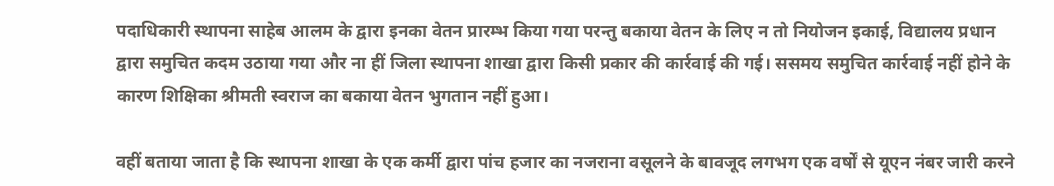पदाधिकारी स्थापना साहेब आलम के द्वारा इनका वेतन प्रारम्भ किया गया परन्तु बकाया वेतन के लिए न तो नियोजन इकाई, विद्यालय प्रधान द्वारा समुचित कदम उठाया गया और ना हीं जिला स्थापना शाखा द्वारा किसी प्रकार की कार्रवाई की गई। ससमय समुचित कार्रवाई नहीं होने के कारण शिक्षिका श्रीमती स्वराज का बकाया वेतन भुगतान नहीं हुआ।

वहीं बताया जाता है कि स्थापना शाखा के एक कर्मी द्वारा पांच हजार का नजराना वसूलने के बावजूद लगभग एक वर्षों से यूएन नंबर जारी करने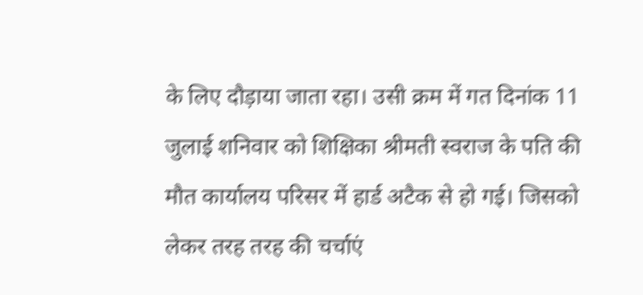के लिए दौड़ाया जाता रहा। उसी क्रम में गत दिनांक 11 जुलाई शनिवार को शिक्षिका श्रीमती स्वराज के पति की मौत कार्यालय परिसर में हार्ड अटैक से हो गई। जिसको लेकर तरह तरह की चर्चाएं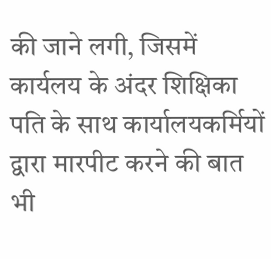की जाने लगी, जिसमें कार्यलय के अंदर शिक्षिका पति के साथ कार्यालयकर्मियों द्वारा मारपीट करने की बात भी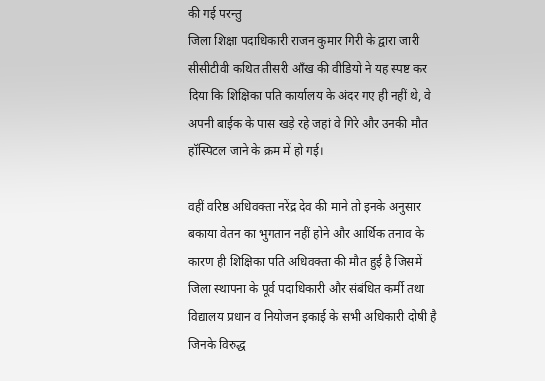की गई परन्तु
जिला शिक्षा पदाधिकारी राजन कुमार गिरी के द्वारा जारी सीसीटीवी कथित तीसरी आँख की वीडियो ने यह स्पष्ट कर दिया कि शिक्षिका पति कार्यालय के अंदर गए ही नहीं थे, वे अपनी बाईक के पास खड़े रहे जहां वे गिरे और उनकी मौत हॉस्पिटल जाने के क्रम में हो गई।

वहीं वरिष्ठ अधिवक्ता नरेंद्र देव की माने तो इनके अनुसार बकाया वेतन का भुगतान नहीं होने और आर्थिक तनाव के कारण ही शिक्षिका पति अधिवक्ता की मौत हुई है जिसमें जिला स्थापना के पूर्व पदाधिकारी और संबंधित कर्मी तथा विद्यालय प्रधान व नियोजन इकाई के सभी अधिकारी दोषी है जिनके विरुद्ध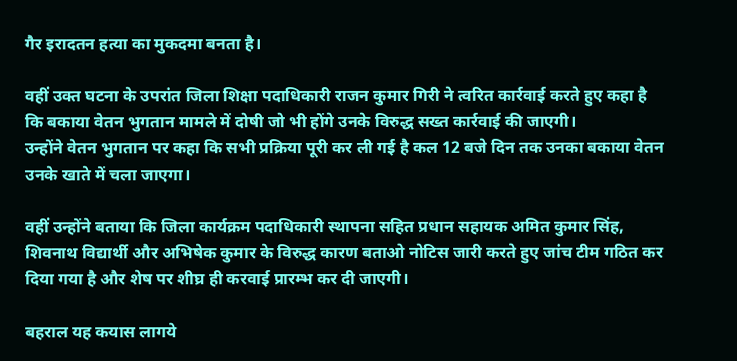गैर इरादतन हत्या का मुकदमा बनता है।

वहीं उक्त घटना के उपरांत जिला शिक्षा पदाधिकारी राजन कुमार गिरी ने त्वरित कार्रवाई करते हुए कहा है कि बकाया वेतन भुगतान मामले में दोषी जो भी होंगे उनके विरुद्ध सख्त कार्रवाई की जाएगी।
उन्होंने वेतन भुगतान पर कहा कि सभी प्रक्रिया पूरी कर ली गई है कल 12 बजे दिन तक उनका बकाया वेतन उनके खाते में चला जाएगा।

वहीं उन्होंने बताया कि जिला कार्यक्रम पदाधिकारी स्थापना सहित प्रधान सहायक अमित कुमार सिंह, शिवनाथ विद्यार्थी और अभिषेक कुमार के विरुद्ध कारण बताओ नोटिस जारी करते हुए जांच टीम गठित कर दिया गया है और शेष पर शीघ्र ही करवाई प्रारम्भ कर दी जाएगी।

बहराल यह कयास लागये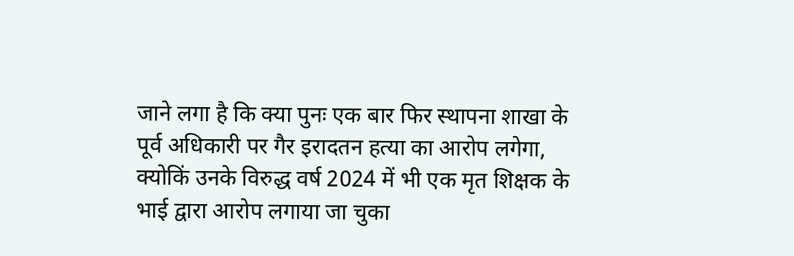जाने लगा है कि क्या पुनः एक बार फिर स्थापना शाखा के पूर्व अधिकारी पर गैर इरादतन हत्या का आरोप लगेगा, क्योकिं उनके विरुद्ध वर्ष 2024 में भी एक मृत शिक्षक के भाई द्वारा आरोप लगाया जा चुका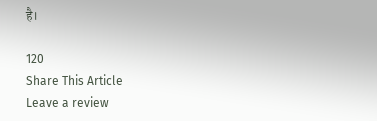है।

120
Share This Article
Leave a review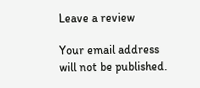Leave a review

Your email address will not be published.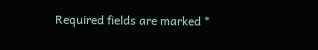Required fields are marked *